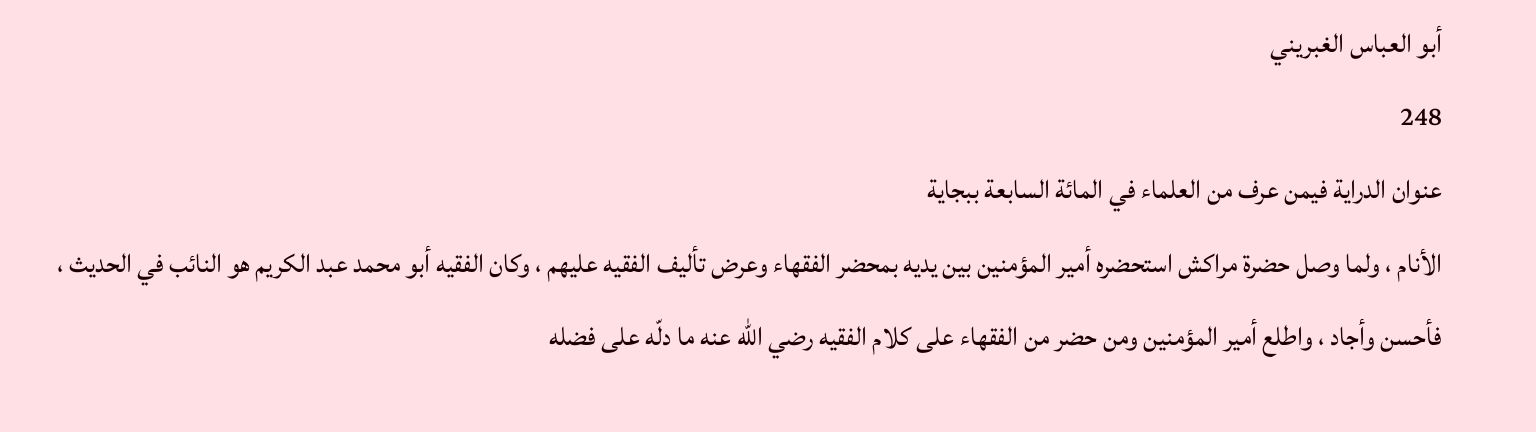أبو العباس الغبريني
248
عنوان الدراية فيمن عرف من العلماء في المائة السابعة ببجاية
الأنام ، ولما وصل حضرة مراكش استحضره أمير المؤمنين بين يديه بمحضر الفقهاء وعرض تأليف الفقيه عليهم ، وكان الفقيه أبو محمد عبد الكريم هو النائب في الحديث ، فأحسن وأجاد ، واطلع أمير المؤمنين ومن حضر من الفقهاء على كلام الفقيه رضي اللّه عنه ما دلّه على فضله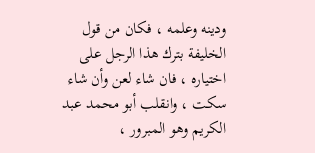ودينه وعلمه ، فكان من قول الخليفة بترك هذا الرجل على اختياره ، فان شاء لعن وأن شاء سكت ، وانقلب أبو محمد عبد الكريم وهو المبرور ،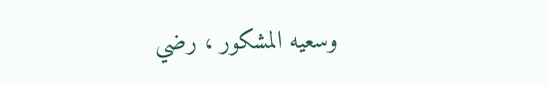وسعيه المشكور ، رضي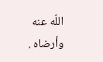اللّه عنه وأرضاه .